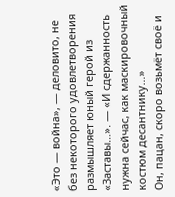«Это — война», — деловито, не без некоторого удовлетворения размышляет юный герой из «Заставы…». — «И сдержанность нужна сейчас, как маскировочный костюм десантнику…»
Он, пацан, скоро возьмёт своё и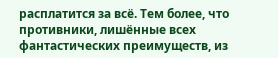расплатится за всё. Тем более, что противники, лишённые всех фантастических преимуществ, из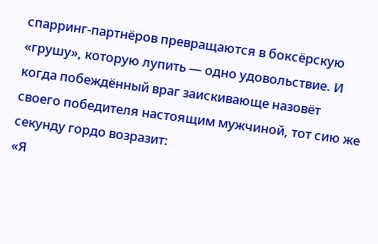спарринг-партнёров превращаются в боксёрскую «грушу», которую лупить — одно удовольствие. И когда побеждённый враг заискивающе назовёт своего победителя настоящим мужчиной, тот сию же секунду гордо возразит:
«Я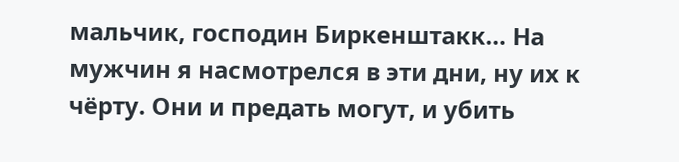мальчик, господин Биркенштакк… На мужчин я насмотрелся в эти дни, ну их к чёрту. Они и предать могут, и убить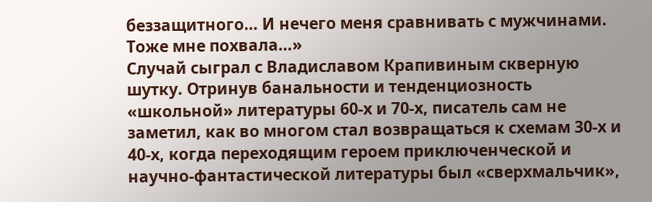беззащитного… И нечего меня сравнивать с мужчинами. Тоже мне похвала…»
Случай сыграл с Владиславом Крапивиным скверную шутку. Отринув банальности и тенденциозность «школьной» литературы 60-х и 70-х, писатель сам не заметил, как во многом стал возвращаться к схемам 30-х и 40-х, когда переходящим героем приключенческой и научно-фантастической литературы был «сверхмальчик»,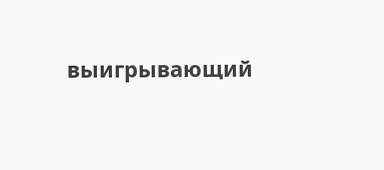выигрывающий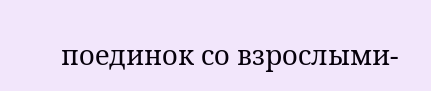поединок со взрослыми-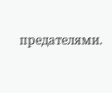предателями.